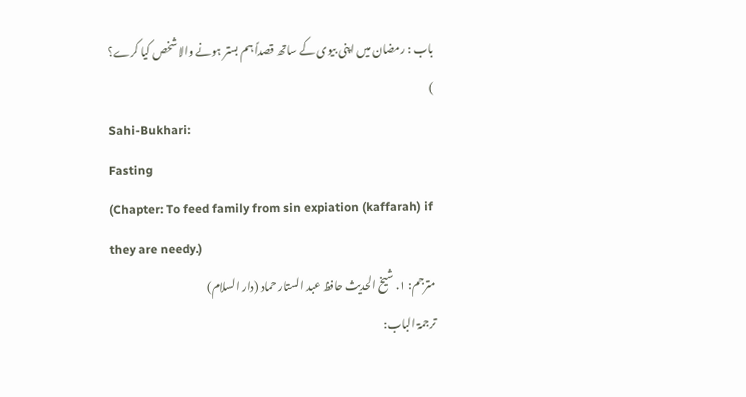باب : رمضان میں اپنی بیوی کے ساتھ قصداً ہم بستر ہونے والا شخص کیا کرے؟
)
Sahi-Bukhari:
Fasting
(Chapter: To feed family from sin expiation (kaffarah) if they are needy.)
مترجم: ١. شیخ الحدیث حافظ عبد الستار حماد (دار السلام)
ترجمۃ الباب: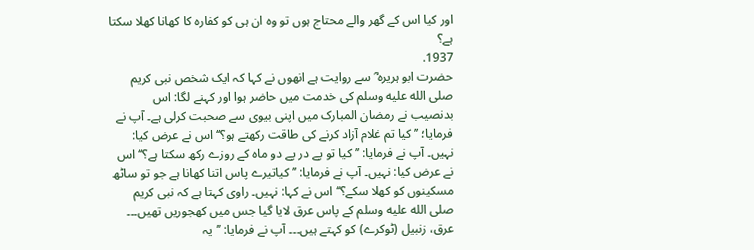اور کیا اس کے گھر والے محتاج ہوں تو وہ ان ہی کو کفارہ کا کھانا کھلا سکتا ہے؟
1937.
حضرت ابو ہریرہ ؓ سے روایت ہے انھوں نے کہا کہ ایک شخص نبی کریم صلى الله عليه وسلم کی خدمت میں حاضر ہوا اور کہنے لگا: اس بدنصیب نے رمضان المبارک میں اپنی بیوی سے صحبت کرلی ہے۔ آپ نے فرمایا؛ ’’ کیا تم غلام آزاد کرنے کی طاقت رکھتے ہو؟‘‘ اس نے عرض کیا: نہیں۔ آپ نے فرمایا: ’’ کیا تو پے در پے دو ماہ کے روزے رکھ سکتا ہے؟‘‘ اس نے عرض کیا: نہیں۔ آپ نے فرمایا: ’’ کیاتیرے پاس اتنا کھانا ہے جو تو ساٹھ مسکینوں کو کھلا سکے؟‘‘ اس نے کہا: نہیں۔ راوی کہتا ہے کہ نبی کریم صلى الله عليه وسلم کے پاس عرق لایا گیا جس میں کھجوریں تھیں۔۔۔ عرق، زنبیل (ٹوکرے) کو کہتے ہیں۔۔۔ آپ نے فرمایا: ’’یہ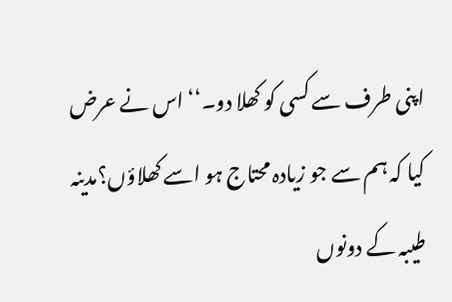اپنی طرف سے کسی کو کھلا دو۔‘‘ اس نے عرض کیا کہ ہم سے جو زیادہ محتاج ہو اسے کھلاؤں؟مدینہ طیبہ کے دونوں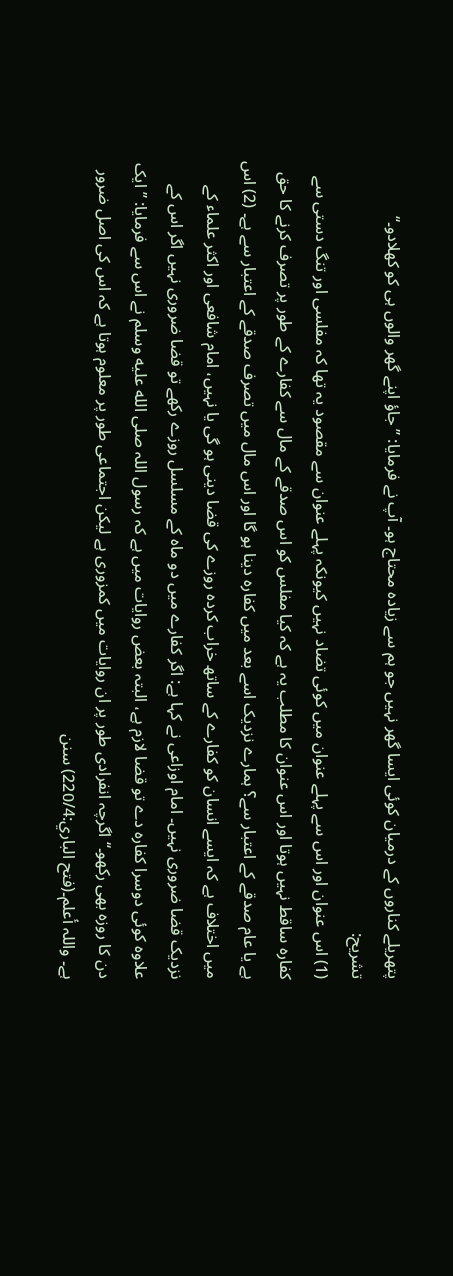پتھریلے کناروں کے درمیان کوئی ایسا گھر نہیں جو ہم سے زیادہ محتاج ہو۔ آپ نے فرمایا: ’’جاؤ اپنے گھر والوں ہی کو کھلادو۔‘‘
تشریح:
(1) اس عنوان اور اس سے پہلے عنوان میں کوئی تضاد نہیں کیونکہ پہلے عنوان سے مقصود یہ تھا کہ مفلسی اور تنگ دستی سے کفارہ ساقط نہیں ہوتا اور اس عنوان کا مطلب یہ ہے کہ کیا مفلس کو اس صدقے کے مال سے کفارے کے طور پر تصرف کرنے کا حق ہے یا عام صدقے کے اعتبار سے؟ ہمارے نزدیک اسے بعد میں کفارہ دینا ہو گا اور اس مال میں تصرف صدقے کے اعتبار سے ہے۔ (2) اس میں اختلاف ہے کہ ایسے انسان کو کفارے کے ساتھ خراب کردہ روزے کی قضا دینی ہو گی یا نہیں، امام شافعی اور اکثر علماء کے نزدیک قضا ضروری نہیں۔ امام اوزاعی نے کہا ہے: اگر کفارے میں دو ماہ کے مسلسل روزے رکھے تو قضا ضروری نہیں اگر اس کے علاوہ کوئی دوسرا کفارہ دے تو قضا لازم ہے، البتہ بعض روایات میں ہے کہ رسول اللہ صلى الله عليه وسلم نے اس سے فرمایا: ’’ایک دن کا روزہ بھی رکھو۔‘‘ اگرچہ انفرادی طور پر ان روایات میں کمزوری ہے لیکن اجتماعی طور پر معلوم ہوتا ہے کہ اس کی اصل ضرور ہے۔ واللہ أعلم۔(فتح الباري:220/4) سنن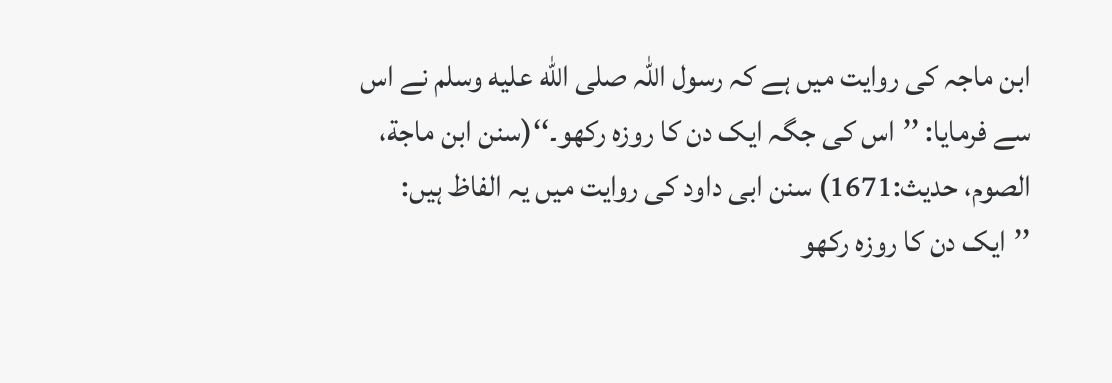ابن ماجہ کی روایت میں ہے کہ رسول اللہ صلى الله عليه وسلم نے اس سے فرمایا: ’’اس کی جگہ ایک دن کا روزہ رکھو۔‘‘(سنن ابن ماجة، الصوم، حدیث:1671) سنن ابی داود کی روایت میں یہ الفاظ ہیں: ’’ایک دن کا روزہ رکھو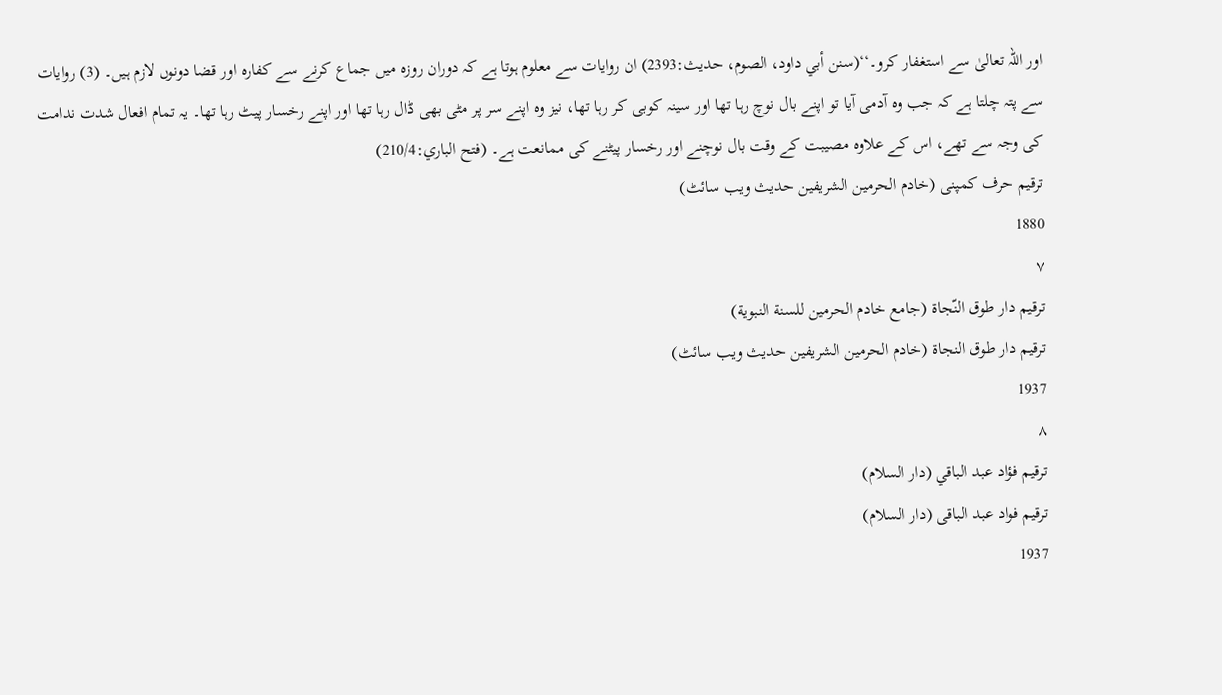اور اللہ تعالیٰ سے استغفار کرو۔‘‘(سنن أبي داود، الصوم، حدیث:2393) ان روایات سے معلوم ہوتا ہے کہ دوران روزہ میں جماع کرنے سے کفارہ اور قضا دونوں لازم ہیں۔ (3) روایات سے پتہ چلتا ہے کہ جب وہ آدمی آیا تو اپنے بال نوچ رہا تھا اور سینہ کوبی کر رہا تھا، نیز وہ اپنے سر پر مٹی بھی ڈال رہا تھا اور اپنے رخسار پیٹ رہا تھا۔ یہ تمام افعال شدت ندامت کی وجہ سے تھے، اس کے علاوہ مصیبت کے وقت بال نوچنے اور رخسار پیٹنے کی ممانعت ہے۔ (فتح الباري:210/4)
ترقیم حرف کمپنی (خادم الحرمین الشریفین حدیث ویب سائٹ)
1880
٧
ترقيم دار طوق النّجاة (جامع خادم الحرمين للسنة النبوية)
ترقیم دار طوق النجاۃ (خادم الحرمین الشریفین حدیث ویب سائٹ)
1937
٨
ترقيم فؤاد عبد الباقي (دار السلام)
ترقیم فواد عبد الباقی (دار السلام)
1937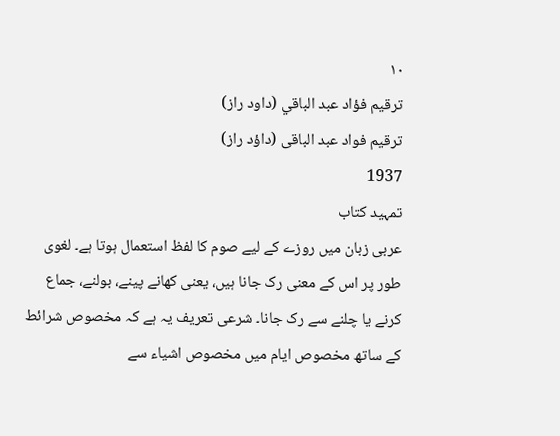١٠
ترقيم فؤاد عبد الباقي (داود راز)
ترقیم فواد عبد الباقی (داؤد راز)
1937
تمہید کتاب
عربی زبان میں روزے کے لیے صوم کا لفظ استعمال ہوتا ہے۔ لغوی طور پر اس کے معنی رک جانا ہیں، یعنی کھانے پینے، بولنے، جماع کرنے یا چلنے سے رک جانا۔ شرعی تعریف یہ ہے کہ مخصوص شرائط کے ساتھ مخصوص ایام میں مخصوص اشیاء سے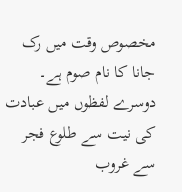مخصوص وقت میں رک جانا کا نام صوم ہے۔ دوسرے لفظوں میں عبادت کی نیت سے طلوع فجر سے غروب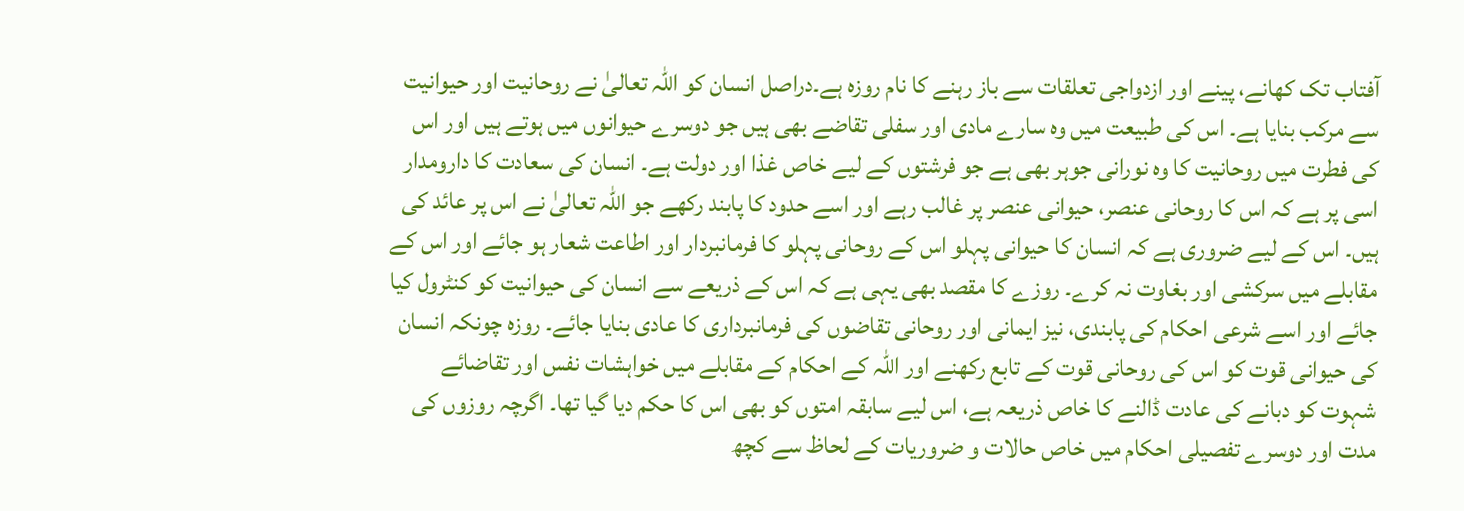آفتاب تک کھانے، پینے اور ازدواجی تعلقات سے باز رہنے کا نام روزہ ہے۔دراصل انسان کو اللہ تعالیٰ نے روحانیت اور حیوانیت سے مرکب بنایا ہے۔ اس کی طبیعت میں وہ سارے مادی اور سفلی تقاضے بھی ہیں جو دوسرے حیوانوں میں ہوتے ہیں اور اس کی فطرت میں روحانیت کا وہ نورانی جوہر بھی ہے جو فرشتوں کے لیے خاص غذا اور دولت ہے۔ انسان کی سعادت کا دارومدار اسی پر ہے کہ اس کا روحانی عنصر، حیوانی عنصر پر غالب رہے اور اسے حدود کا پابند رکھے جو اللہ تعالیٰ نے اس پر عائد کی ہیں۔ اس کے لیے ضروری ہے کہ انسان کا حیوانی پہلو اس کے روحانی پہلو کا فرمانبردار اور اطاعت شعار ہو جائے اور اس کے مقابلے میں سرکشی اور بغاوت نہ کرے۔ روزے کا مقصد بھی یہی ہے کہ اس کے ذریعے سے انسان کی حیوانیت کو کنٹرول کیا جائے اور اسے شرعی احکام کی پابندی، نیز ایمانی اور روحانی تقاضوں کی فرمانبرداری کا عادی بنایا جائے۔ روزہ چونکہ انسان کی حیوانی قوت کو اس کی روحانی قوت کے تابع رکھنے اور اللہ کے احکام کے مقابلے میں خواہشات نفس اور تقاضائے شہوت کو دبانے کی عادت ڈالنے کا خاص ذریعہ ہے، اس لیے سابقہ امتوں کو بھی اس کا حکم دیا گیا تھا۔ اگرچہ روزوں کی مدت اور دوسرے تفصیلی احکام میں خاص حالات و ضروریات کے لحاظ سے کچھ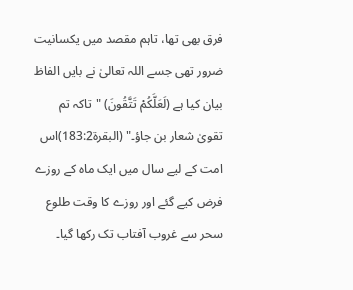فرق بھی تھا، تاہم مقصد میں یکسانیت ضرور تھی جسے اللہ تعالیٰ نے بایں الفاظ بیان کیا ہے (لَعَلَّكُمْ تَتَّقُونَ) "تاکہ تم تقویٰ شعار بن جاؤ۔" (البقرۃ183:2)اس امت کے لیے سال میں ایک ماہ کے روزے فرض کیے گئے اور روزے کا وقت طلوع سحر سے غروب آفتاب تک رکھا گیا۔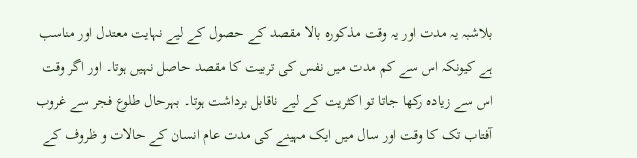بلاشبہ یہ مدت اور یہ وقت مذکورہ بالا مقصد کے حصول کے لیے نہایت معتدل اور مناسب ہے کیونکہ اس سے کم مدت میں نفس کی تربیت کا مقصد حاصل نہیں ہوتا۔ اور اگر وقت اس سے زیادہ رکھا جاتا تو اکثریت کے لیے ناقابل برداشت ہوتا۔ بہرحال طلوع فجر سے غروب آفتاب تک کا وقت اور سال میں ایک مہینے کی مدت عام انسان کے حالات و ظروف کے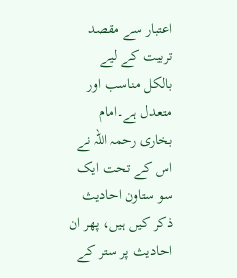اعتبار سے مقصد تربیت کے لیے بالکل مناسب اور متعدل ہے۔امام بخاری رحمہ اللہ نے اس کے تحت ایک سو ستاون احادیث ذکر کیں ہیں، پھر ان احادیث پر ستر کے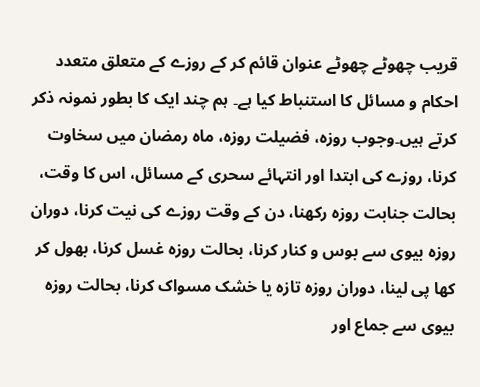قریب چھوٹے چھوٹے عنوان قائم کر کے روزے کے متعلق متعدد احکام و مسائل کا استنباط کیا ہے۔ ہم چند ایک کا بطور نمونہ ذکر کرتے ہیں۔وجوب روزہ، فضیلت روزہ، ماہ رمضان میں سخاوت کرنا، روزے کی ابتدا اور انتہائے سحری کے مسائل، اس کا وقت، بحالت جنابت روزہ رکھنا، دن کے وقت روزے کی نیت کرنا، دوران روزہ بیوی سے بوس و کنار کرنا، بحالت روزہ غسل کرنا، بھول کر کھا پی لینا، دوران روزہ تازہ یا خشک مسواک کرنا، بحالت روزہ بیوی سے جماع اور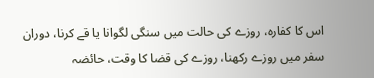اس کا کفارہ، روزے کی حالت میں سنگی لگوانا یا قے کرنا، دوران سفر میں روزے رکھنا، روزے کی قضا کا وقت، حائضہ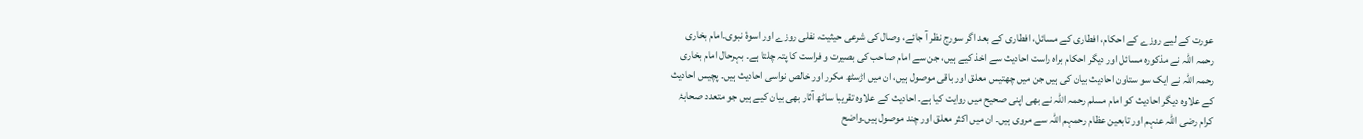عورت کے لیے روزے کے احکام، افطاری کے مسائل، افطاری کے بعد اگر سورج نظر آ جائے، وصال کی شرعی حیثیت، نفلی روزے اور اسوۂ نبوی۔امام بخاری رحمہ اللہ نے مذکورہ مسائل اور دیگر احکام براہ راست احادیث سے اخذ کیے ہیں، جن سے امام صاحب کی بصیرت و فراست کا پتہ چلتا ہے۔ بہرحال امام بخاری رحمہ اللہ نے ایک سو ستاون احادیث بیان کی ہیں جن میں چھتیس معلق اور باقی موصول ہیں، ان میں اڑسٹھ مکرر اور خالص نواسی احادیث ہیں۔ پچیس احادیث کے علاوہ دیگر احادیث کو امام مسلم رحمہ اللہ نے بھی اپنی صحیح میں روایت کیا ہے۔ احادیث کے علاوہ تقریبا ساٹھ آثار بھی بیان کیے ہیں جو متعدد صحابۂ کرام رضی اللہ عنہم اور تابعین عظام رحمہم اللہ سے مروی ہیں۔ ان میں اکثر معلق اور چند موصول ہیں۔واضح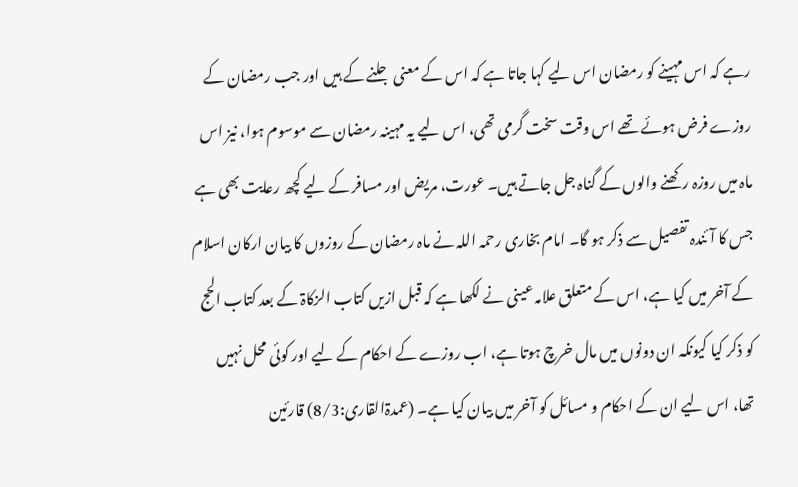رہے کہ اس مہینے کو رمضان اس لیے کہا جاتا ہے کہ اس کے معنی جلنے کے ہیں اور جب رمضان کے روزے فرض ہوئے تھے اس وقت سخت گرمی تھی، اس لیے یہ مہینہ رمضان سے موسوم ہوا، نیز اس ماہ میں روزہ رکھنے والوں کے گناہ جل جاتے ہیں۔ عورت، مریض اور مسافر کے لیے کچھ رعایت بھی ہے جس کا آئندہ تفصیل سے ذکر ہو گا۔ امام بخاری رحمہ اللہ نے ماہ رمضان کے روزوں کا بیان ارکان اسلام کے آخر میں کیا ہے، اس کے متعلق علامہ عینی نے لکھا ہے کہ قبل ازیں کتاب الزکاۃ کے بعد کتاب الحج کو ذکر کیا کیونکہ ان دونوں میں مال خرچ ہوتا ہے، اب روزے کے احکام کے لیے اور کوئی محل نہیں تھا، اس لیے ان کے احکام و مسائل کو آخر میں بیان کیا ہے۔ (عمدۃالقاری:8/3) قارئین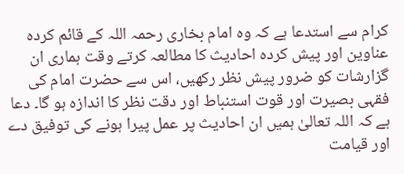کرام سے استدعا ہے کہ وہ امام بخاری رحمہ اللہ کے قائم کردہ عناوین اور پیش کردہ احادیث کا مطالعہ کرتے وقت ہماری ان گزارشات کو ضرور پیش نظر رکھیں، اس سے حضرت امام کی فقہی بصیرت اور قوت استنباط اور دقت نظر کا اندازہ ہو گا۔ دعا ہے کہ اللہ تعالیٰ ہمیں ان احادیث پر عمل پیرا ہونے کی توفیق دے اور قیامت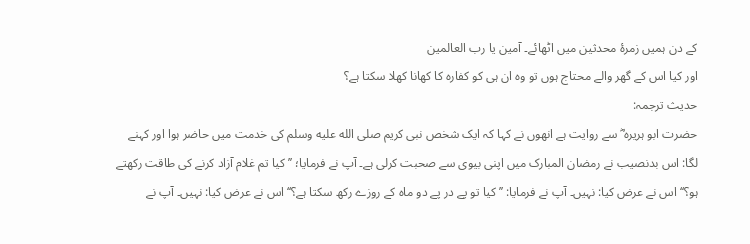کے دن ہمیں زمرۂ محدثین میں اٹھائے۔ آمین یا رب العالمین
اور کیا اس کے گھر والے محتاج ہوں تو وہ ان ہی کو کفارہ کا کھانا کھلا سکتا ہے؟
حدیث ترجمہ:
حضرت ابو ہریرہ ؓ سے روایت ہے انھوں نے کہا کہ ایک شخص نبی کریم صلى الله عليه وسلم کی خدمت میں حاضر ہوا اور کہنے لگا: اس بدنصیب نے رمضان المبارک میں اپنی بیوی سے صحبت کرلی ہے۔ آپ نے فرمایا؛ ’’ کیا تم غلام آزاد کرنے کی طاقت رکھتے ہو؟‘‘ اس نے عرض کیا: نہیں۔ آپ نے فرمایا: ’’ کیا تو پے در پے دو ماہ کے روزے رکھ سکتا ہے؟‘‘ اس نے عرض کیا: نہیں۔ آپ نے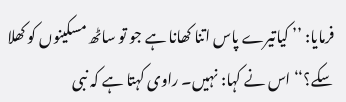فرمایا: ’’ کیاتیرے پاس اتنا کھانا ہے جو تو ساٹھ مسکینوں کو کھلا سکے؟‘‘ اس نے کہا: نہیں۔ راوی کہتا ہے کہ نبی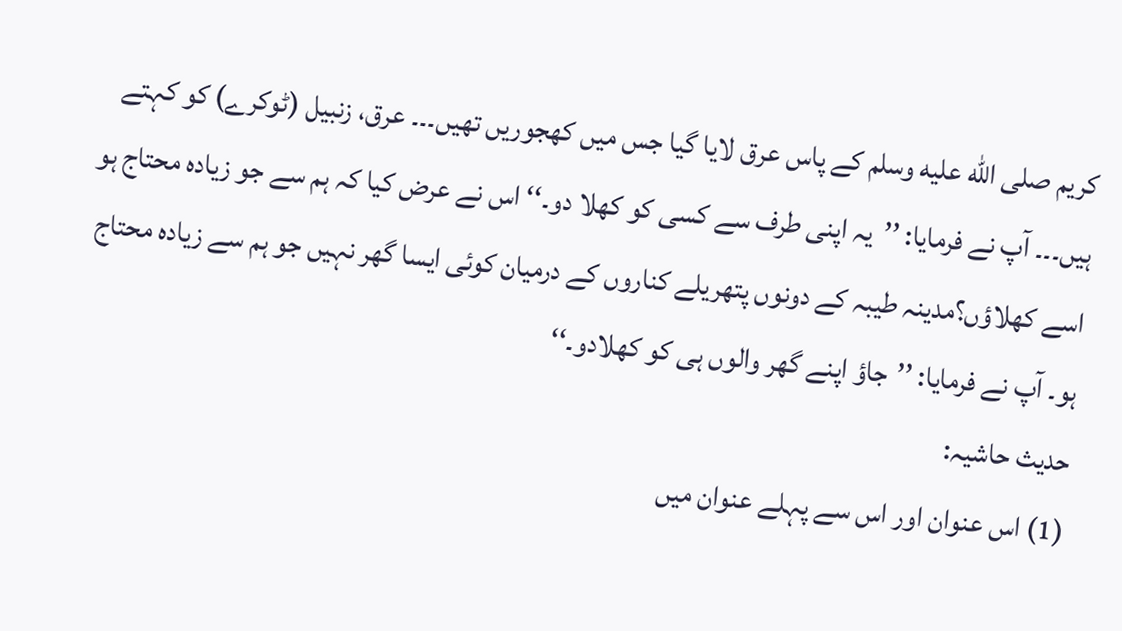کریم صلى الله عليه وسلم کے پاس عرق لایا گیا جس میں کھجوریں تھیں۔۔۔ عرق، زنبیل (ٹوکرے) کو کہتے ہیں۔۔۔ آپ نے فرمایا: ’’یہ اپنی طرف سے کسی کو کھلا دو۔‘‘ اس نے عرض کیا کہ ہم سے جو زیادہ محتاج ہو اسے کھلاؤں؟مدینہ طیبہ کے دونوں پتھریلے کناروں کے درمیان کوئی ایسا گھر نہیں جو ہم سے زیادہ محتاج ہو۔ آپ نے فرمایا: ’’جاؤ اپنے گھر والوں ہی کو کھلادو۔‘‘
حدیث حاشیہ:
(1) اس عنوان اور اس سے پہلے عنوان میں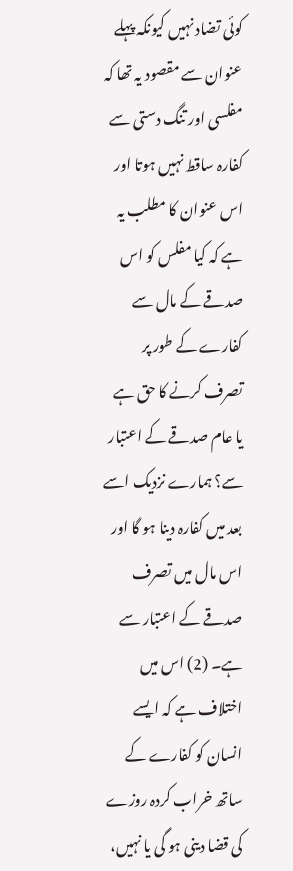کوئی تضاد نہیں کیونکہ پہلے عنوان سے مقصود یہ تھا کہ مفلسی اور تنگ دستی سے کفارہ ساقط نہیں ہوتا اور اس عنوان کا مطلب یہ ہے کہ کیا مفلس کو اس صدقے کے مال سے کفارے کے طور پر تصرف کرنے کا حق ہے یا عام صدقے کے اعتبار سے؟ ہمارے نزدیک اسے بعد میں کفارہ دینا ہو گا اور اس مال میں تصرف صدقے کے اعتبار سے ہے۔ (2) اس میں اختلاف ہے کہ ایسے انسان کو کفارے کے ساتھ خراب کردہ روزے کی قضا دینی ہو گی یا نہیں،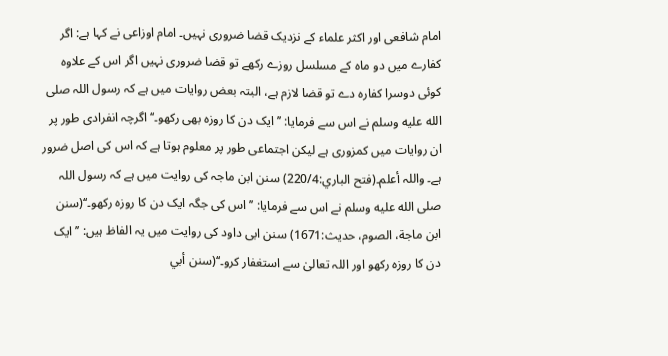امام شافعی اور اکثر علماء کے نزدیک قضا ضروری نہیں۔ امام اوزاعی نے کہا ہے: اگر کفارے میں دو ماہ کے مسلسل روزے رکھے تو قضا ضروری نہیں اگر اس کے علاوہ کوئی دوسرا کفارہ دے تو قضا لازم ہے، البتہ بعض روایات میں ہے کہ رسول اللہ صلى الله عليه وسلم نے اس سے فرمایا: ’’ایک دن کا روزہ بھی رکھو۔‘‘ اگرچہ انفرادی طور پر ان روایات میں کمزوری ہے لیکن اجتماعی طور پر معلوم ہوتا ہے کہ اس کی اصل ضرور ہے۔ واللہ أعلم۔(فتح الباري:220/4) سنن ابن ماجہ کی روایت میں ہے کہ رسول اللہ صلى الله عليه وسلم نے اس سے فرمایا: ’’اس کی جگہ ایک دن کا روزہ رکھو۔‘‘(سنن ابن ماجة، الصوم، حدیث:1671) سنن ابی داود کی روایت میں یہ الفاظ ہیں: ’’ایک دن کا روزہ رکھو اور اللہ تعالیٰ سے استغفار کرو۔‘‘(سنن أبي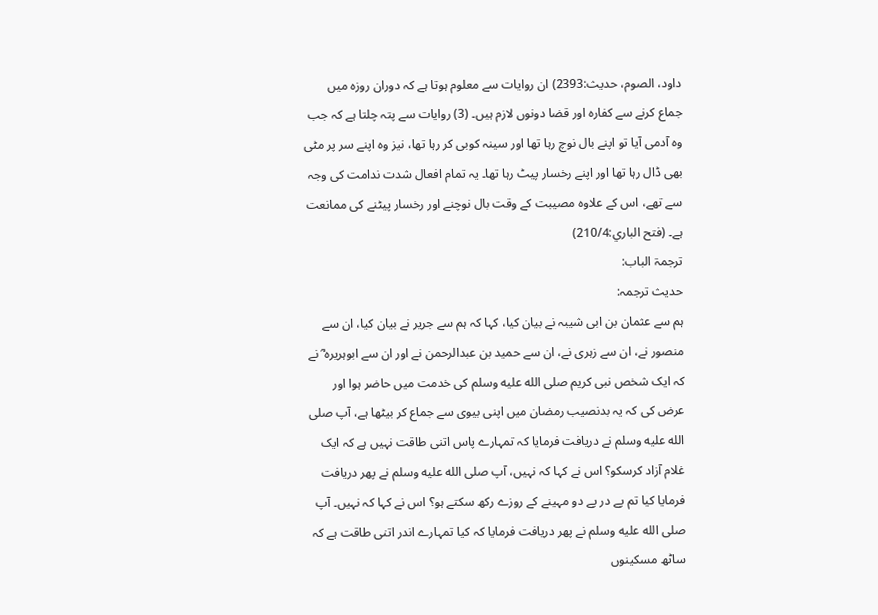داود، الصوم، حدیث:2393) ان روایات سے معلوم ہوتا ہے کہ دوران روزہ میں جماع کرنے سے کفارہ اور قضا دونوں لازم ہیں۔ (3) روایات سے پتہ چلتا ہے کہ جب وہ آدمی آیا تو اپنے بال نوچ رہا تھا اور سینہ کوبی کر رہا تھا، نیز وہ اپنے سر پر مٹی بھی ڈال رہا تھا اور اپنے رخسار پیٹ رہا تھا۔ یہ تمام افعال شدت ندامت کی وجہ سے تھے، اس کے علاوہ مصیبت کے وقت بال نوچنے اور رخسار پیٹنے کی ممانعت ہے۔ (فتح الباري:210/4)
ترجمۃ الباب:
حدیث ترجمہ:
ہم سے عثمان بن ابی شیبہ نے بیان کیا، کہا کہ ہم سے جریر نے بیان کیا، ان سے منصور نے، ان سے زہری نے، ان سے حمید بن عبدالرحمن نے اور ان سے ابوہریرہ ؓ نے کہ ایک شخص نبی کریم صلى الله عليه وسلم کی خدمت میں حاضر ہوا اور عرض کی کہ یہ بدنصیب رمضان میں اپنی بیوی سے جماع کر بیٹھا ہے، آپ صلى الله عليه وسلم نے دریافت فرمایا کہ تمہارے پاس اتنی طاقت نہیں ہے کہ ایک غلام آزاد کرسکو؟ اس نے کہا کہ نہیں، آپ صلى الله عليه وسلم نے پھر دریافت فرمایا کیا تم پے در پے دو مہینے کے روزے رکھ سکتے ہو؟ اس نے کہا کہ نہیں۔ آپ صلى الله عليه وسلم نے پھر دریافت فرمایا کہ کیا تمہارے اندر اتنی طاقت ہے کہ ساٹھ مسکینوں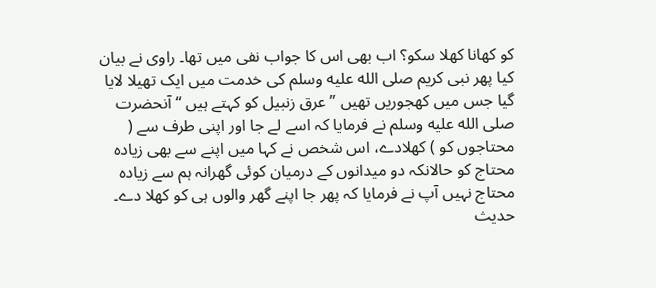کو کھانا کھلا سکو؟ اب بھی اس کا جواب نفی میں تھا۔ راوی نے بیان کیا پھر نبی کریم صلى الله عليه وسلم کی خدمت میں ایک تھیلا لایا گیا جس میں کھجوریں تھیں ” عرق زنبیل کو کہتے ہیں “ آنحضرت صلى الله عليه وسلم نے فرمایا کہ اسے لے جا اور اپنی طرف سے ( محتاجوں کو ) کھلادے، اس شخص نے کہا میں اپنے سے بھی زیادہ محتاج کو حالانکہ دو میدانوں کے درمیان کوئی گھرانہ ہم سے زیادہ محتاج نہیں آپ نے فرمایا کہ پھر جا اپنے گھر والوں ہی کو کھلا دے۔
حدیث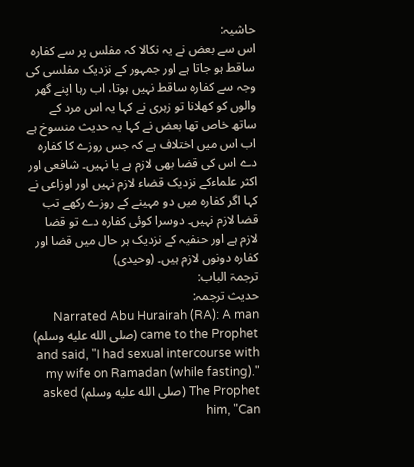حاشیہ:
اس سے بعض نے یہ نکالا کہ مفلس پر سے کفارہ ساقط ہو جاتا ہے اور جمہور کے نزدیک مفلسی کی وجہ سے کفارہ ساقط نہیں ہوتا، اب رہا اپنے گھر والوں کو کھلانا تو زہری نے کہا یہ اس مرد کے ساتھ خاص تھا بعض نے کہا یہ حدیث منسوخ ہے اب اس میں اختلاف ہے کہ جس روزے کا کفارہ دے اس کی قضا بھی لازم ہے یا نہیں۔ شافعی اور اکثر علماءکے نزدیک قضاء لازم نہیں اور اوزاعی نے کہا اگر کفارہ میں دو مہینے کے روزے رکھے تب قضا لازم نہیں۔ دوسرا کوئی کفارہ دے تو قضا لازم ہے اور حنفیہ کے نزدیک ہر حال میں قضا اور کفارہ دونوں لازم ہیں۔ (وحیدی)
ترجمۃ الباب:
حدیث ترجمہ:
Narrated Abu Hurairah (RA): A man came to the Prophet (صلى الله عليه وسلم) and said, "I had sexual intercourse with my wife on Ramadan (while fasting)." The Prophet (صلى الله عليه وسلم) asked him, "Can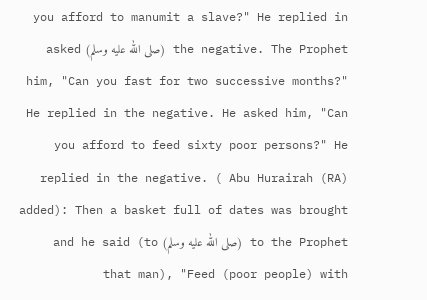you afford to manumit a slave?" He replied in the negative. The Prophet (صلى الله عليه وسلم) asked him, "Can you fast for two successive months?" He replied in the negative. He asked him, "Can you afford to feed sixty poor persons?" He replied in the negative. ( Abu Hurairah (RA) added): Then a basket full of dates was brought to the Prophet (صلى الله عليه وسلم) and he said (to that man), "Feed (poor people) with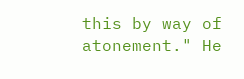this by way of atonement." He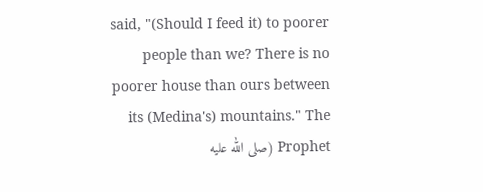said, "(Should I feed it) to poorer people than we? There is no poorer house than ours between its (Medina's) mountains." The Prophet (صلى الله عليه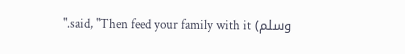وسلم) said, "Then feed your family with it."